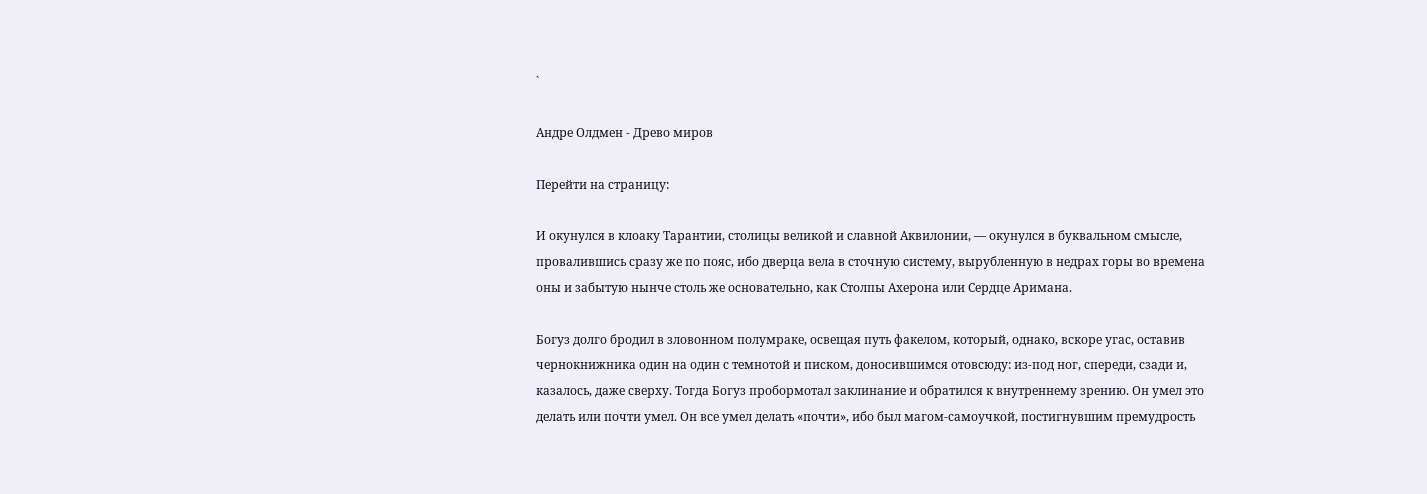`

Андре Олдмен - Древо миров

Перейти на страницу:

И окунулся в клоаку Тарантии, столицы великой и славной Аквилонии, — окунулся в буквальном смысле, провалившись сразу же по пояс, ибо дверца вела в сточную систему, вырубленную в недрах горы во времена оны и забытую нынче столь же основательно, как Столпы Ахерона или Сердце Аримана.

Богуз долго бродил в зловонном полумраке, освещая путь факелом, который, однако, вскоре угас, оставив чернокнижника один на один с темнотой и писком, доносившимся отовсюду: из-под ног, спереди, сзади и, казалось, даже сверху. Тогда Богуз пробормотал заклинание и обратился к внутреннему зрению. Он умел это делать или почти умел. Он все умел делать «почти», ибо был магом-самоучкой, постигнувшим премудрость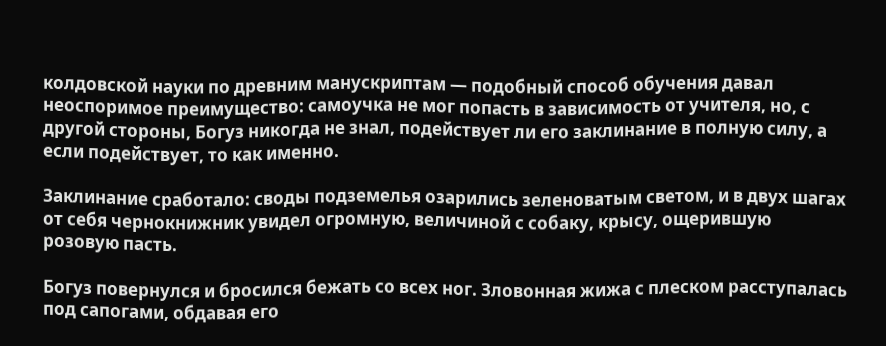колдовской науки по древним манускриптам — подобный способ обучения давал неоспоримое преимущество: самоучка не мог попасть в зависимость от учителя, но, с другой стороны, Богуз никогда не знал, подействует ли его заклинание в полную силу, а если подействует, то как именно.

Заклинание сработало: своды подземелья озарились зеленоватым светом, и в двух шагах от себя чернокнижник увидел огромную, величиной с собаку, крысу, ощерившую розовую пасть.

Богуз повернулся и бросился бежать со всех ног. Зловонная жижа с плеском расступалась под сапогами, обдавая его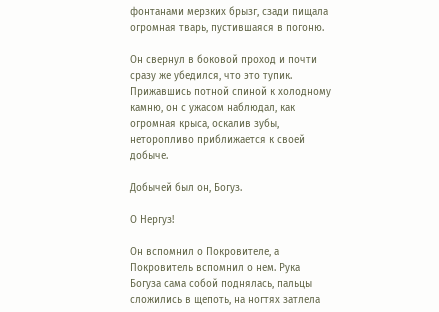фонтанами мерзких брызг, сзади пищала огромная тварь, пустившаяся в погоню.

Он свернул в боковой проход и почти сразу же убедился, что это тупик. Прижавшись потной спиной к холодному камню, он с ужасом наблюдал, как огромная крыса, оскалив зубы, неторопливо приближается к своей добыче.

Добычей был он, Богуз.

О Нергуз!

Он вспомнил о Покровителе, а Покровитель вспомнил о нем. Рука Богуза сама собой поднялась, пальцы сложились в щепоть, на ногтях затлела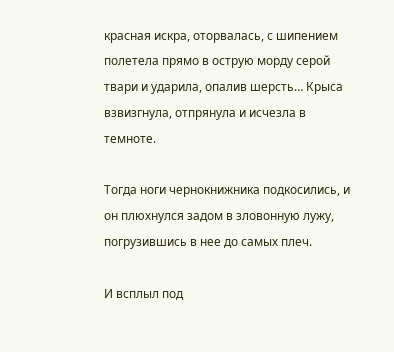красная искра, оторвалась, с шипением полетела прямо в острую морду серой твари и ударила, опалив шерсть… Крыса взвизгнула, отпрянула и исчезла в темноте.

Тогда ноги чернокнижника подкосились, и он плюхнулся задом в зловонную лужу, погрузившись в нее до самых плеч.

И всплыл под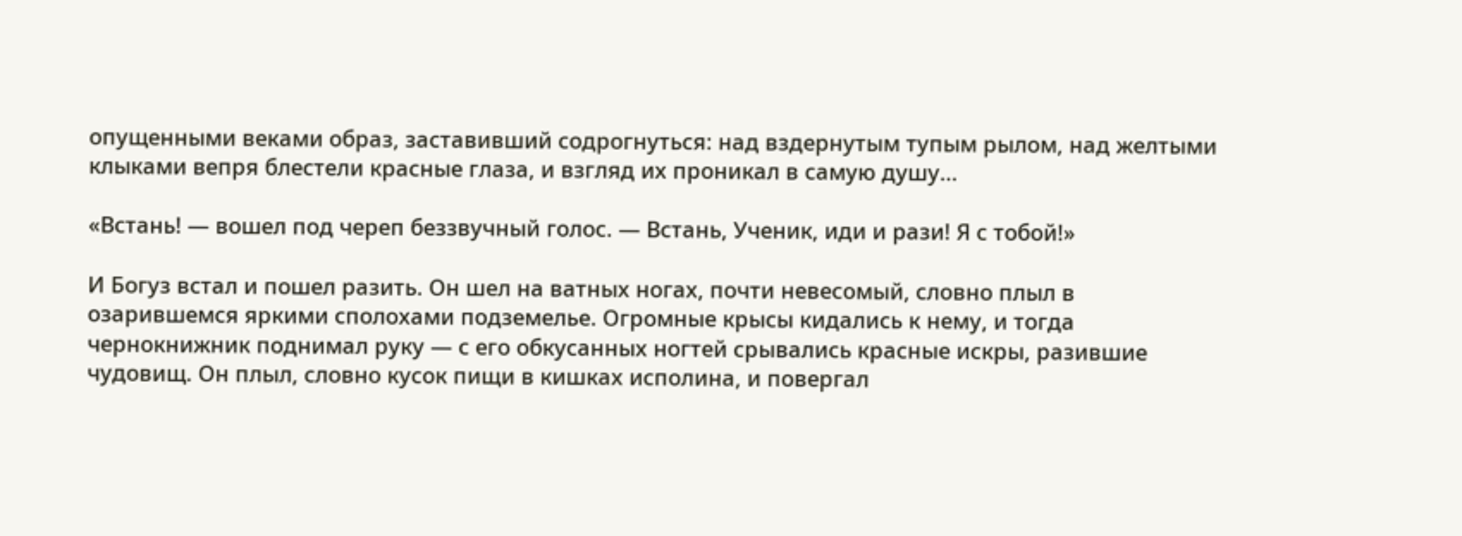опущенными веками образ, заставивший содрогнуться: над вздернутым тупым рылом, над желтыми клыками вепря блестели красные глаза, и взгляд их проникал в самую душу…

«Встань! — вошел под череп беззвучный голос. — Встань, Ученик, иди и рази! Я с тобой!»

И Богуз встал и пошел разить. Он шел на ватных ногах, почти невесомый, словно плыл в озарившемся яркими сполохами подземелье. Огромные крысы кидались к нему, и тогда чернокнижник поднимал руку — с его обкусанных ногтей срывались красные искры, разившие чудовищ. Он плыл, словно кусок пищи в кишках исполина, и повергал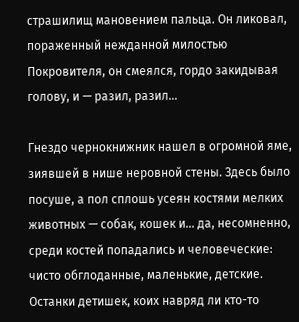страшилищ мановением пальца. Он ликовал, пораженный нежданной милостью Покровителя, он смеялся, гордо закидывая голову, и — разил, разил…

Гнездо чернокнижник нашел в огромной яме, зиявшей в нише неровной стены. Здесь было посуше, а пол сплошь усеян костями мелких животных — собак, кошек и… да, несомненно, среди костей попадались и человеческие: чисто обглоданные, маленькие, детские. Останки детишек, коих навряд ли кто-то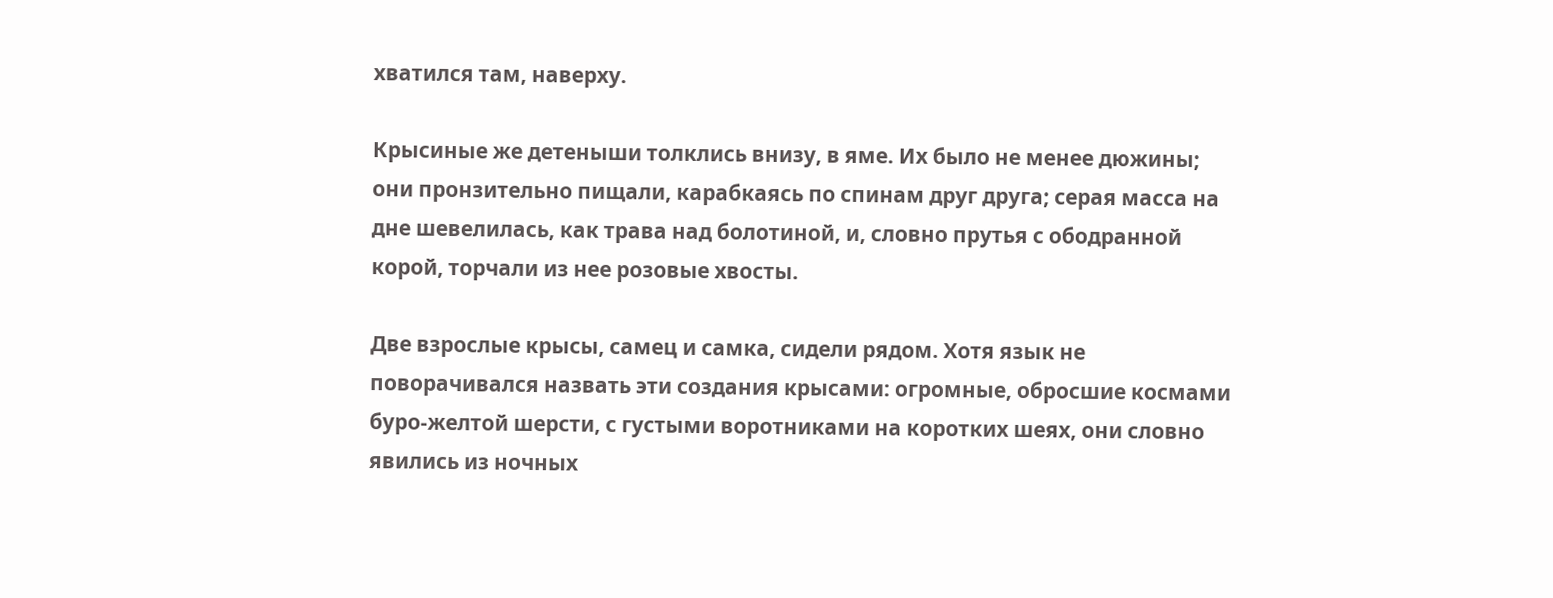хватился там, наверху.

Крысиные же детеныши толклись внизу, в яме. Их было не менее дюжины; они пронзительно пищали, карабкаясь по спинам друг друга; серая масса на дне шевелилась, как трава над болотиной, и, словно прутья с ободранной корой, торчали из нее розовые хвосты.

Две взрослые крысы, самец и самка, сидели рядом. Хотя язык не поворачивался назвать эти создания крысами: огромные, обросшие космами буро-желтой шерсти, с густыми воротниками на коротких шеях, они словно явились из ночных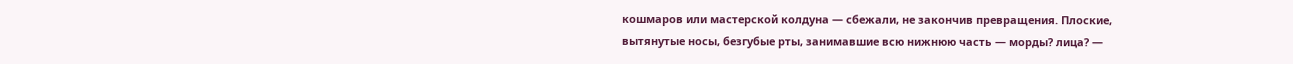кошмаров или мастерской колдуна — сбежали, не закончив превращения. Плоские, вытянутые носы, безгубые рты, занимавшие всю нижнюю часть — морды? лица? —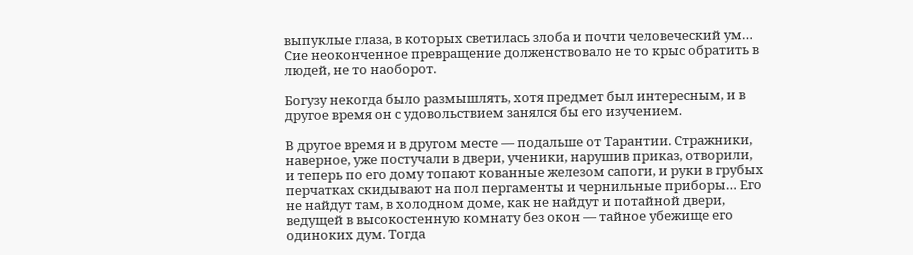выпуклые глаза, в которых светилась злоба и почти человеческий ум… Сие неоконченное превращение долженствовало не то крыс обратить в людей, не то наоборот.

Богузу некогда было размышлять, хотя предмет был интересным, и в другое время он с удовольствием занялся бы его изучением.

В другое время и в другом месте — подальше от Тарантии. Стражники, наверное, уже постучали в двери, ученики, нарушив приказ, отворили, и теперь по его дому топают кованные железом сапоги, и руки в грубых перчатках скидывают на пол пергаменты и чернильные приборы… Его не найдут там, в холодном доме, как не найдут и потайной двери, ведущей в высокостенную комнату без окон — тайное убежище его одиноких дум. Тогда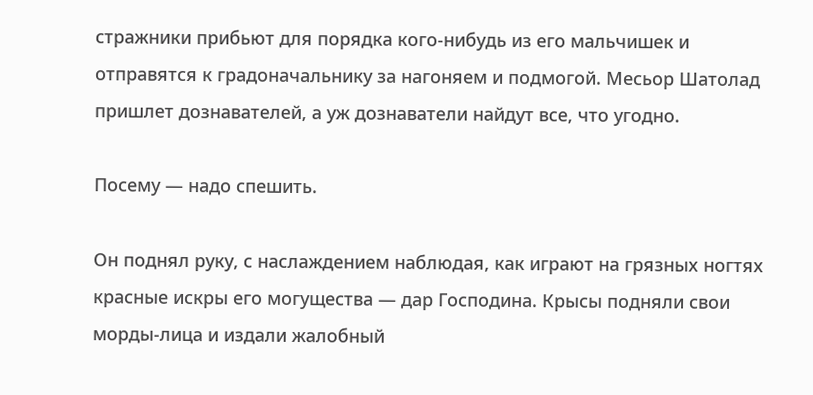стражники прибьют для порядка кого-нибудь из его мальчишек и отправятся к градоначальнику за нагоняем и подмогой. Месьор Шатолад пришлет дознавателей, а уж дознаватели найдут все, что угодно.

Посему — надо спешить.

Он поднял руку, с наслаждением наблюдая, как играют на грязных ногтях красные искры его могущества — дар Господина. Крысы подняли свои морды-лица и издали жалобный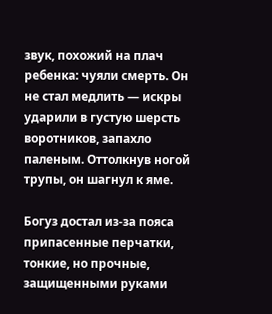звук, похожий на плач ребенка: чуяли смерть. Он не стал медлить — искры ударили в густую шерсть воротников, запахло паленым. Оттолкнув ногой трупы, он шагнул к яме.

Богуз достал из-за пояса припасенные перчатки, тонкие, но прочные, защищенными руками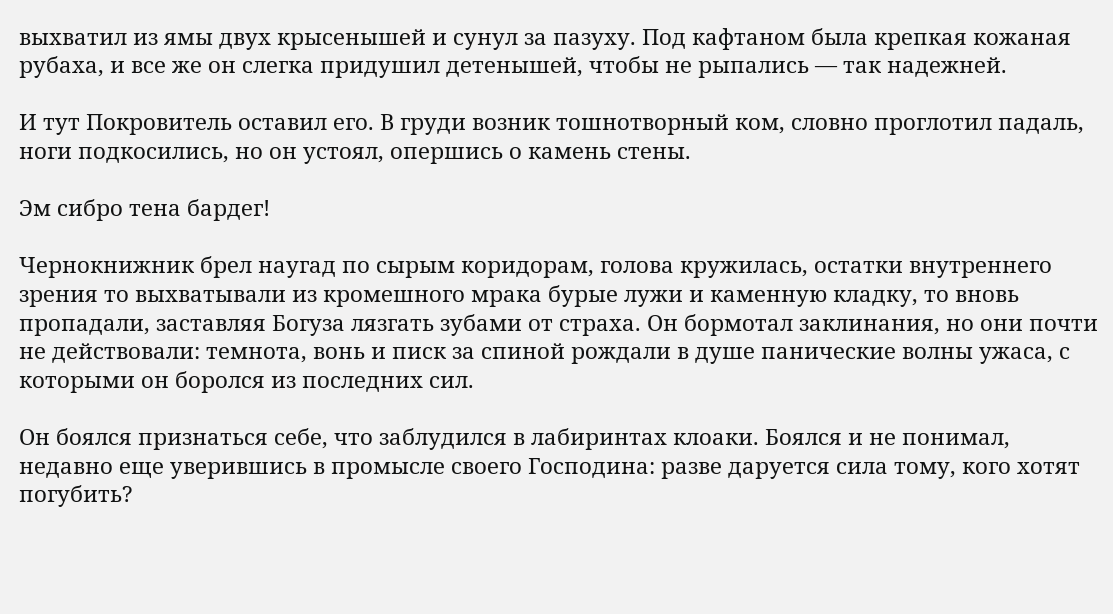выхватил из ямы двух крысенышей и сунул за пазуху. Под кафтаном была крепкая кожаная рубаха, и все же он слегка придушил детенышей, чтобы не рыпались — так надежней.

И тут Покровитель оставил его. В груди возник тошнотворный ком, словно проглотил падаль, ноги подкосились, но он устоял, опершись о камень стены.

Эм сибро тена бардег!

Чернокнижник брел наугад по сырым коридорам, голова кружилась, остатки внутреннего зрения то выхватывали из кромешного мрака бурые лужи и каменную кладку, то вновь пропадали, заставляя Богуза лязгать зубами от страха. Он бормотал заклинания, но они почти не действовали: темнота, вонь и писк за спиной рождали в душе панические волны ужаса, с которыми он боролся из последних сил.

Он боялся признаться себе, что заблудился в лабиринтах клоаки. Боялся и не понимал, недавно еще уверившись в промысле своего Господина: разве даруется сила тому, кого хотят погубить?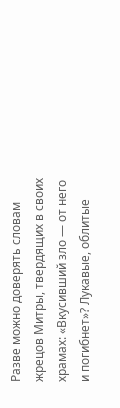Разве можно доверять словам жрецов Митры, твердящих в своих храмах: «Вкусивший зло — от него и погибнет»? Лукавые, облитые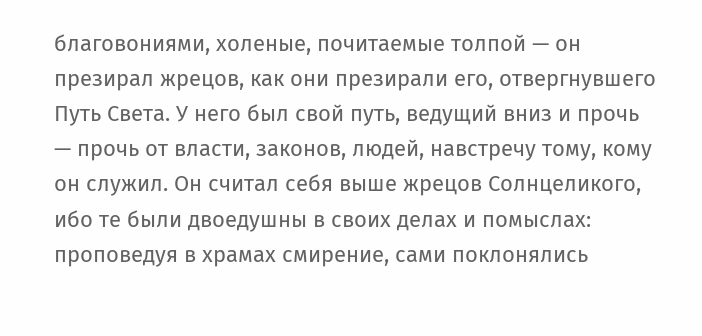благовониями, холеные, почитаемые толпой — он презирал жрецов, как они презирали его, отвергнувшего Путь Света. У него был свой путь, ведущий вниз и прочь — прочь от власти, законов, людей, навстречу тому, кому он служил. Он считал себя выше жрецов Солнцеликого, ибо те были двоедушны в своих делах и помыслах: проповедуя в храмах смирение, сами поклонялись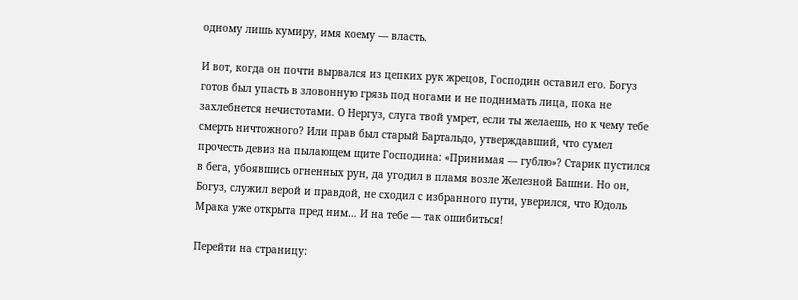одному лишь кумиру, имя коему — власть.

И вот, когда он почти вырвался из цепких рук жрецов, Господин оставил его. Богуз готов был упасть в зловонную грязь под ногами и не поднимать лица, пока не захлебнется нечистотами. О Нергуз, слуга твой умрет, если ты желаешь, но к чему тебе смерть ничтожного? Или прав был старый Бартальдо, утверждавший, что сумел прочесть девиз на пылающем щите Господина: «Принимая — гублю»? Старик пустился в бега, убоявшись огненных рун, да угодил в пламя возле Железной Башни. Но он, Богуз, служил верой и правдой, не сходил с избранного пути, уверился, что Юдоль Мрака уже открыта пред ним… И на тебе — так ошибиться!

Перейти на страницу: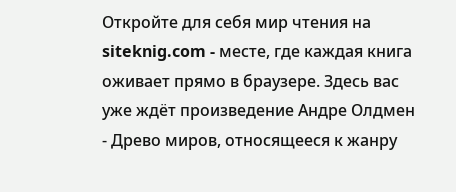Откройте для себя мир чтения на siteknig.com - месте, где каждая книга оживает прямо в браузере. Здесь вас уже ждёт произведение Андре Олдмен - Древо миров, относящееся к жанру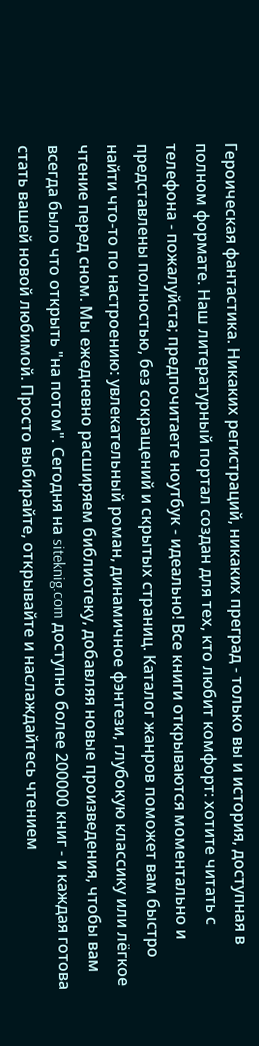Героическая фантастика. Никаких регистраций, никаких преград - только вы и история, доступная в полном формате. Наш литературный портал создан для тех, кто любит комфорт: хотите читать с телефона - пожалуйста; предпочитаете ноутбук - идеально! Все книги открываются моментально и представлены полностью, без сокращений и скрытых страниц. Каталог жанров поможет вам быстро найти что-то по настроению: увлекательный роман, динамичное фэнтези, глубокую классику или лёгкое чтение перед сном. Мы ежедневно расширяем библиотеку, добавляя новые произведения, чтобы вам всегда было что открыть "на потом". Сегодня на siteknig.com доступно более 200000 книг - и каждая готова стать вашей новой любимой. Просто выбирайте, открывайте и наслаждайтесь чтением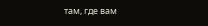там, где вам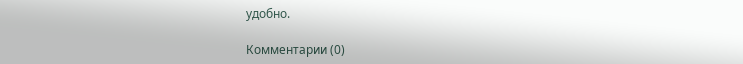удобно.

Комментарии (0)